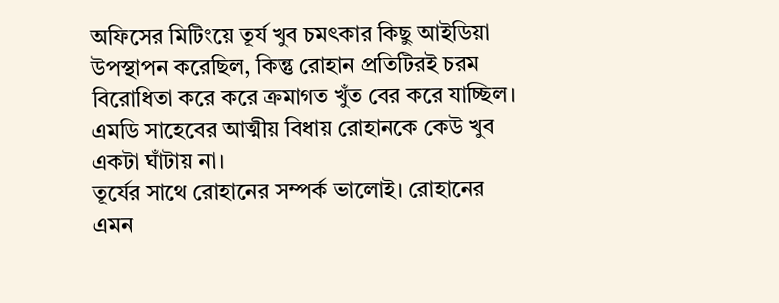অফিসের মিটিংয়ে তূর্য খুব চমৎকার কিছু আইডিয়া উপস্থাপন করেছিল, কিন্তু রোহান প্রতিটিরই চরম বিরোধিতা করে করে ক্রমাগত খুঁত বের করে যাচ্ছিল। এমডি সাহেবের আত্মীয় বিধায় রোহানকে কেউ খুব একটা ঘাঁটায় না।
তূর্যের সাথে রোহানের সম্পর্ক ভালোই। রোহানের এমন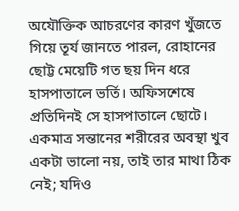অযৌক্তিক আচরণের কারণ খুঁজতে গিয়ে তূর্য জানতে পারল, রোহানের ছোট্ট মেয়েটি গত ছয় দিন ধরে হাসপাতালে ভর্তি। অফিসশেষে প্রতিদিনই সে হাসপাতালে ছোটে। একমাত্র সন্তানের শরীরের অবস্থা খুব একটা ভালো নয়, তাই তার মাথা ঠিক নেই; যদিও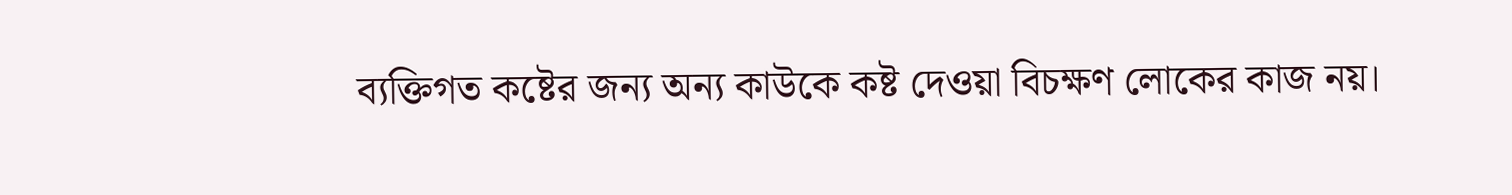ব্যক্তিগত কষ্টের জন্য অন্য কাউকে কষ্ট দেওয়া বিচক্ষণ লোকের কাজ নয়।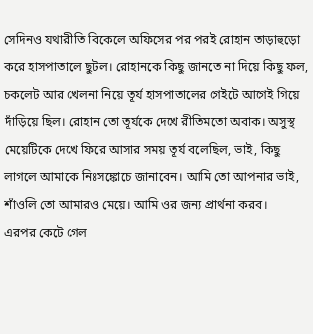সেদিনও যথারীতি বিকেলে অফিসের পর পরই রোহান তাড়াহুড়ো করে হাসপাতালে ছুটল। রোহানকে কিছু জানতে না দিয়ে কিছু ফল, চকলেট আর খেলনা নিয়ে তূর্য হাসপাতালের গেইটে আগেই গিয়ে দাঁড়িয়ে ছিল। রোহান তো তূর্যকে দেখে রীতিমতো অবাক। অসুস্থ মেয়েটিকে দেখে ফিরে আসার সময় তূর্য বলেছিল, ভাই, কিছু লাগলে আমাকে নিঃসঙ্কোচে জানাবেন। আমি তো আপনার ভাই, শাঁওলি তো আমারও মেয়ে। আমি ওর জন্য প্রার্থনা করব।
এরপর কেটে গেল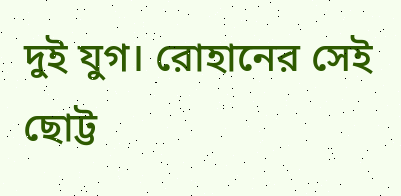দুই যুগ। রোহানের সেই ছোট্ট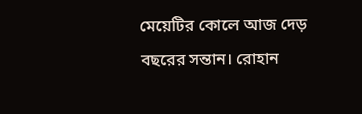মেয়েটির কোলে আজ দেড় বছরের সন্তান। রোহান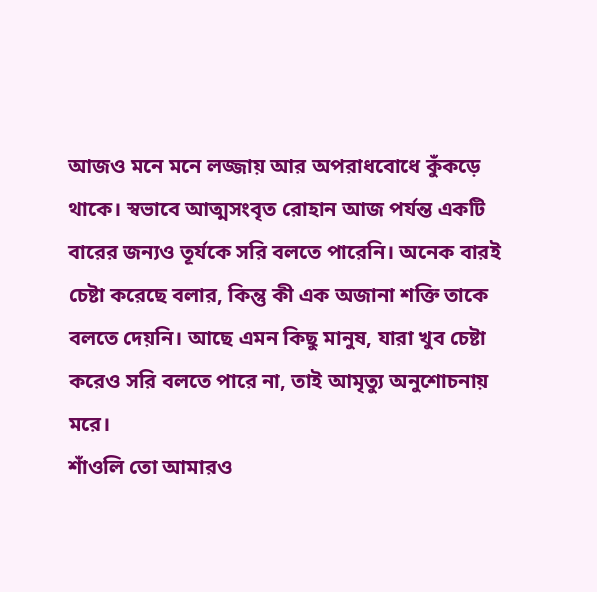আজও মনে মনে লজ্জায় আর অপরাধবোধে কুঁকড়ে থাকে। স্বভাবে আত্মসংবৃত রোহান আজ পর্যন্ত একটি বারের জন্যও তূর্যকে সরি বলতে পারেনি। অনেক বারই চেষ্টা করেছে বলার, কিন্তু কী এক অজানা শক্তি তাকে বলতে দেয়নি। আছে এমন কিছু মানুষ, যারা খুব চেষ্টা করেও সরি বলতে পারে না, তাই আমৃত্যু অনুশোচনায় মরে।
শাঁওলি তো আমারও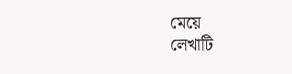মেয়ে
লেখাটি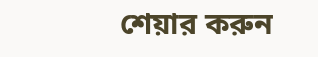শেয়ার করুন